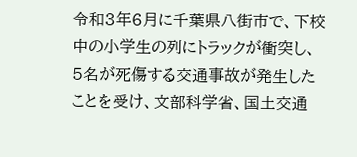令和3年6月に千葉県八街市で、下校中の小学生の列にトラックが衝突し、5名が死傷する交通事故が発生したことを受け、文部科学省、国土交通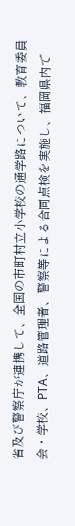省及び警察庁が連携して、全国の市町村立小学校の通学路について、教育委員会・学校、PTA、道路管理者、警察等による合同点検を実施し、福岡県内で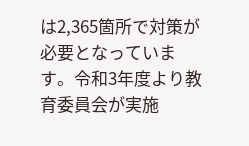は2,365箇所で対策が必要となっています。令和3年度より教育委員会が実施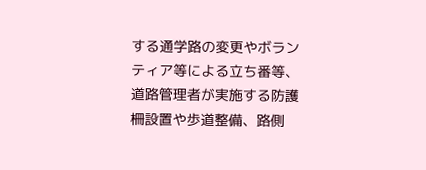する通学路の変更やボランティア等による立ち番等、道路管理者が実施する防護柵設置や歩道整備、路側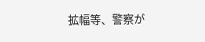拡幅等、警察が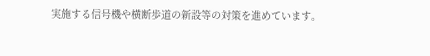実施する信号機や横断歩道の新設等の対策を進めています。